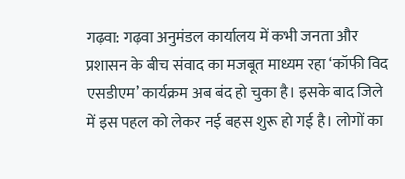गढ़वा: गढ़वा अनुमंडल कार्यालय में कभी जनता और प्रशासन के बीच संवाद का मजबूत माध्यम रहा ‘कॉफी विद एसडीएम’ कार्यक्रम अब बंद हो चुका है। इसके बाद जिले में इस पहल को लेकर नई बहस शुरू हो गई है। लोगों का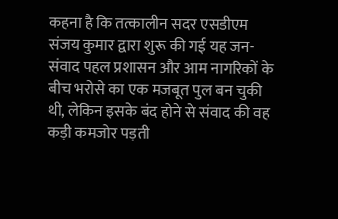कहना है कि तत्कालीन सदर एसडीएम संजय कुमार द्वारा शुरू की गई यह जन-संवाद पहल प्रशासन और आम नागरिकों के बीच भरोसे का एक मजबूत पुल बन चुकी थी, लेकिन इसके बंद होने से संवाद की वह कड़ी कमजोर पड़ती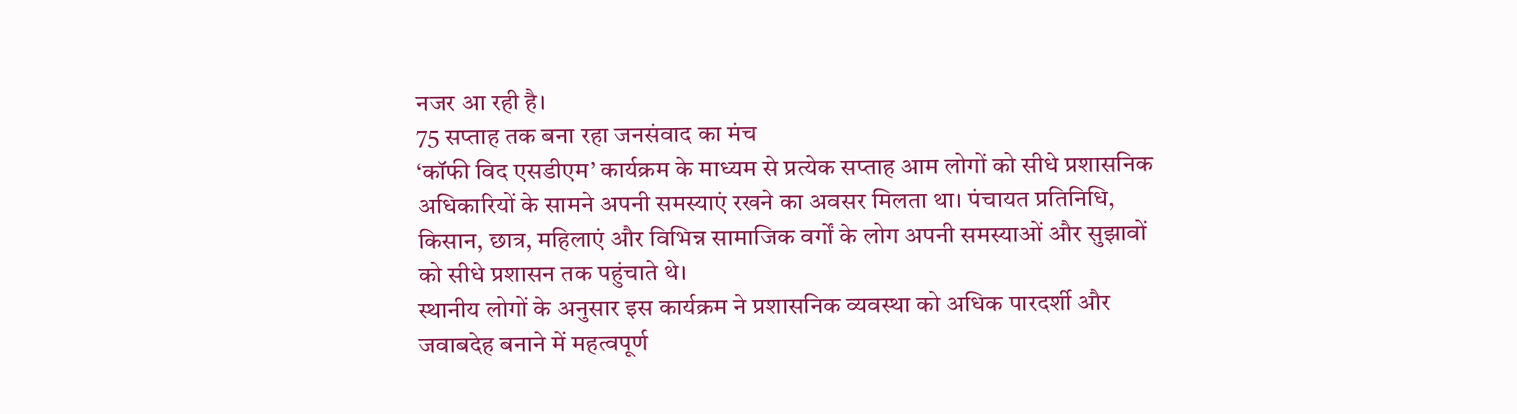नजर आ रही है।
75 सप्ताह तक बना रहा जनसंवाद का मंच
‘कॉफी विद एसडीएम’ कार्यक्रम के माध्यम से प्रत्येक सप्ताह आम लोगों को सीधे प्रशासनिक अधिकारियों के सामने अपनी समस्याएं रखने का अवसर मिलता था। पंचायत प्रतिनिधि, किसान, छात्र, महिलाएं और विभिन्न सामाजिक वर्गों के लोग अपनी समस्याओं और सुझावों को सीधे प्रशासन तक पहुंचाते थे।
स्थानीय लोगों के अनुसार इस कार्यक्रम ने प्रशासनिक व्यवस्था को अधिक पारदर्शी और जवाबदेह बनाने में महत्वपूर्ण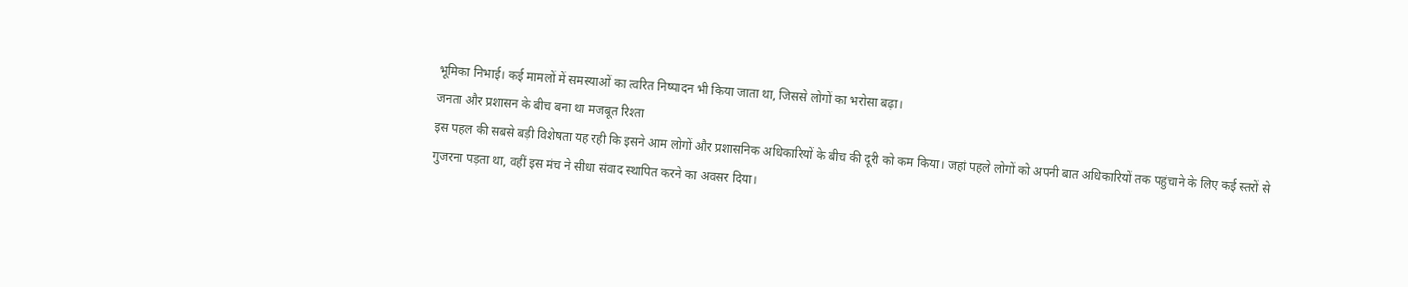भूमिका निभाई। कई मामलों में समस्याओं का त्वरित निष्पादन भी किया जाता था, जिससे लोगों का भरोसा बढ़ा।
जनता और प्रशासन के बीच बना था मजबूत रिश्ता
इस पहल की सबसे बड़ी विशेषता यह रही कि इसने आम लोगों और प्रशासनिक अधिकारियों के बीच की दूरी को कम किया। जहां पहले लोगों को अपनी बात अधिकारियों तक पहुंचाने के लिए कई स्तरों से गुजरना पड़ता था, वहीं इस मंच ने सीधा संवाद स्थापित करने का अवसर दिया।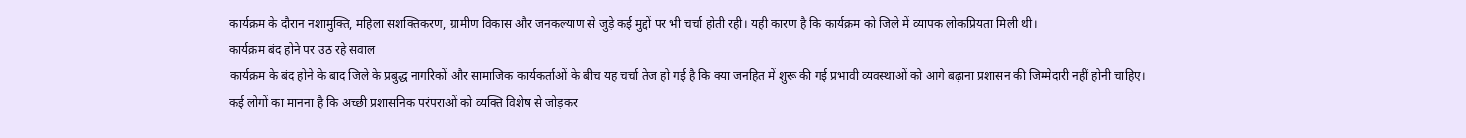कार्यक्रम के दौरान नशामुक्ति, महिला सशक्तिकरण, ग्रामीण विकास और जनकल्याण से जुड़े कई मुद्दों पर भी चर्चा होती रही। यही कारण है कि कार्यक्रम को जिले में व्यापक लोकप्रियता मिली थी।
कार्यक्रम बंद होने पर उठ रहे सवाल
कार्यक्रम के बंद होने के बाद जिले के प्रबुद्ध नागरिकों और सामाजिक कार्यकर्ताओं के बीच यह चर्चा तेज हो गई है कि क्या जनहित में शुरू की गई प्रभावी व्यवस्थाओं को आगे बढ़ाना प्रशासन की जिम्मेदारी नहीं होनी चाहिए।
कई लोगों का मानना है कि अच्छी प्रशासनिक परंपराओं को व्यक्ति विशेष से जोड़कर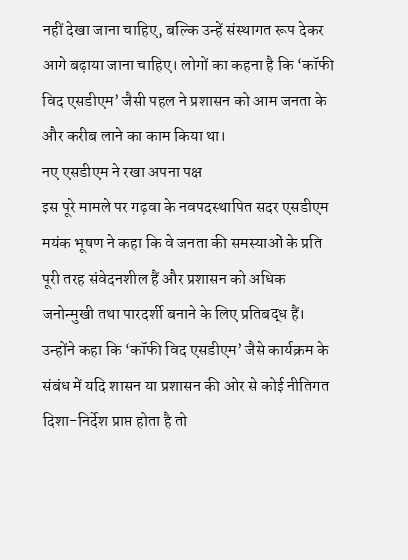नहीं देखा जाना चाहिए, बल्कि उन्हें संस्थागत रूप देकर आगे बढ़ाया जाना चाहिए। लोगों का कहना है कि ‘कॉफी विद एसडीएम’ जैसी पहल ने प्रशासन को आम जनता के और करीब लाने का काम किया था।
नए एसडीएम ने रखा अपना पक्ष
इस पूरे मामले पर गढ़वा के नवपदस्थापित सदर एसडीएम मयंक भूषण ने कहा कि वे जनता की समस्याओं के प्रति पूरी तरह संवेदनशील हैं और प्रशासन को अधिक जनोन्मुखी तथा पारदर्शी बनाने के लिए प्रतिबद्ध हैं।
उन्होंने कहा कि ‘कॉफी विद एसडीएम’ जैसे कार्यक्रम के संबंध में यदि शासन या प्रशासन की ओर से कोई नीतिगत दिशा-निर्देश प्राप्त होता है तो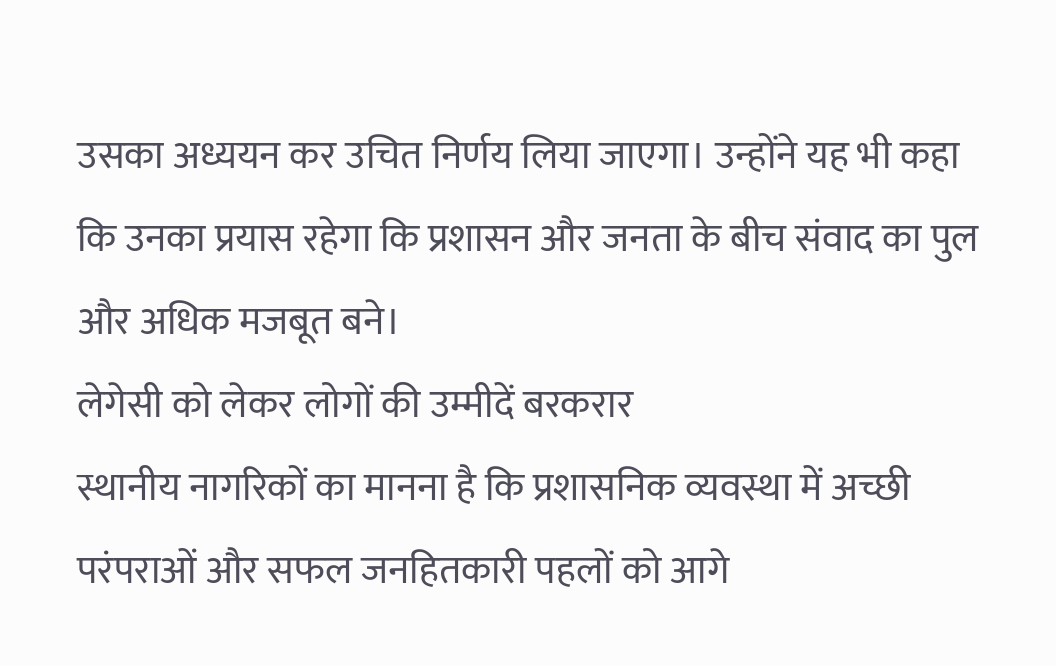उसका अध्ययन कर उचित निर्णय लिया जाएगा। उन्होंने यह भी कहा कि उनका प्रयास रहेगा कि प्रशासन और जनता के बीच संवाद का पुल और अधिक मजबूत बने।
लेगेसी को लेकर लोगों की उम्मीदें बरकरार
स्थानीय नागरिकों का मानना है कि प्रशासनिक व्यवस्था में अच्छी परंपराओं और सफल जनहितकारी पहलों को आगे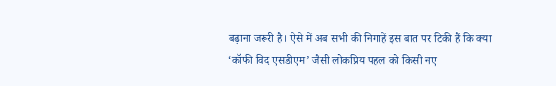बढ़ाना जरूरी है। ऐसे में अब सभी की निगाहें इस बात पर टिकी हैं कि क्या ‘कॉफी विद एसडीएम’ जैसी लोकप्रिय पहल को किसी नए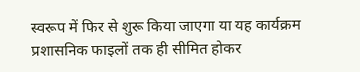स्वरूप में फिर से शुरू किया जाएगा या यह कार्यक्रम प्रशासनिक फाइलों तक ही सीमित होकर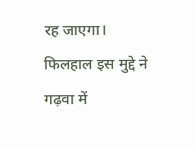रह जाएगा।
फिलहाल इस मुद्दे ने गढ़वा में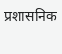प्रशासनिक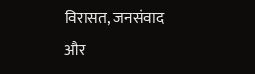विरासत, जनसंवाद और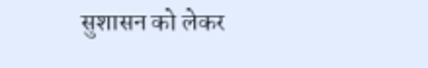सुशासन को लेकर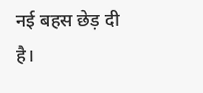नई बहस छेड़ दी है।